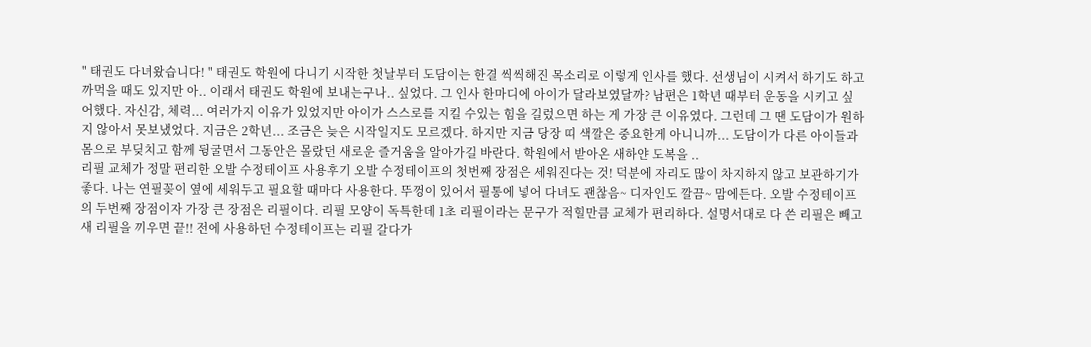" 태권도 다녀왔습니다! " 태권도 학원에 다니기 시작한 첫날부터 도담이는 한결 씩씩해진 목소리로 이렇게 인사를 했다. 선생님이 시켜서 하기도 하고 까먹을 때도 있지만 아.. 이래서 태권도 학원에 보내는구나.. 싶었다. 그 인사 한마디에 아이가 달라보였달까? 남편은 1학년 때부터 운동을 시키고 싶어했다. 자신감, 체력... 여러가지 이유가 있었지만 아이가 스스로를 지킬 수있는 힘을 길렀으면 하는 게 가장 큰 이유였다. 그런데 그 땐 도담이가 원하지 않아서 못보냈었다. 지금은 2학년... 조금은 늦은 시작일지도 모르겠다. 하지만 지금 당장 띠 색깔은 중요한게 아니니까... 도담이가 다른 아이들과 몸으로 부딪치고 함께 뒹굴면서 그동안은 몰랐던 새로운 즐거움을 알아가길 바란다. 학원에서 받아온 새하얀 도복을 ..
리필 교체가 정말 편리한 오발 수정테이프 사용후기 오발 수정테이프의 첫번째 장점은 세워진다는 것! 덕분에 자리도 많이 차지하지 않고 보관하기가 좋다. 나는 연필꽂이 옆에 세워두고 필요할 때마다 사용한다. 뚜껑이 있어서 필통에 넣어 다녀도 괜찮음~ 디자인도 깔끔~ 맘에든다. 오발 수정테이프의 두번째 장점이자 가장 큰 장점은 리필이다. 리필 모양이 독특한데 1초 리필이라는 문구가 적힐만큼 교체가 편리하다. 설명서대로 다 쓴 리필은 빼고 새 리필을 끼우면 끝!! 전에 사용하던 수정테이프는 리필 갈다가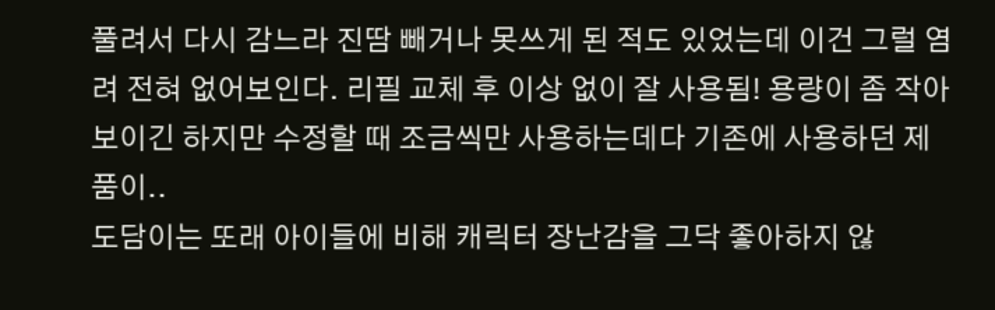풀려서 다시 감느라 진땀 빼거나 못쓰게 된 적도 있었는데 이건 그럴 염려 전혀 없어보인다. 리필 교체 후 이상 없이 잘 사용됨! 용량이 좀 작아보이긴 하지만 수정할 때 조금씩만 사용하는데다 기존에 사용하던 제품이..
도담이는 또래 아이들에 비해 캐릭터 장난감을 그닥 좋아하지 않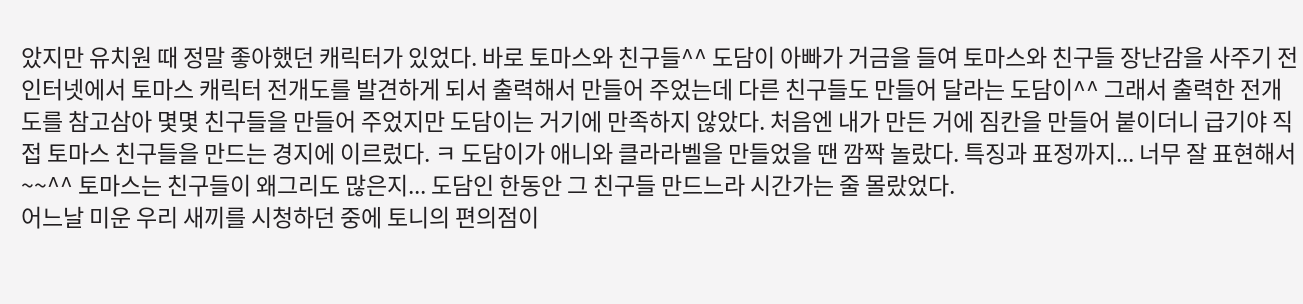았지만 유치원 때 정말 좋아했던 캐릭터가 있었다. 바로 토마스와 친구들^^ 도담이 아빠가 거금을 들여 토마스와 친구들 장난감을 사주기 전 인터넷에서 토마스 캐릭터 전개도를 발견하게 되서 출력해서 만들어 주었는데 다른 친구들도 만들어 달라는 도담이^^ 그래서 출력한 전개도를 참고삼아 몇몇 친구들을 만들어 주었지만 도담이는 거기에 만족하지 않았다. 처음엔 내가 만든 거에 짐칸을 만들어 붙이더니 급기야 직접 토마스 친구들을 만드는 경지에 이르렀다. ㅋ 도담이가 애니와 클라라벨을 만들었을 땐 깜짝 놀랐다. 특징과 표정까지... 너무 잘 표현해서~~^^ 토마스는 친구들이 왜그리도 많은지... 도담인 한동안 그 친구들 만드느라 시간가는 줄 몰랐었다.
어느날 미운 우리 새끼를 시청하던 중에 토니의 편의점이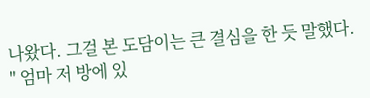나왔다. 그걸 본 도담이는 큰 결심을 한 듯 말했다. " 엄마 저 방에 있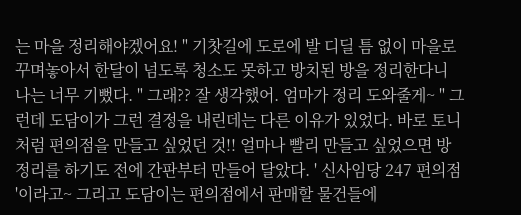는 마을 정리해야겠어요! " 기찻길에 도로에 발 디딜 틈 없이 마을로 꾸며놓아서 한달이 넘도록 청소도 못하고 방치된 방을 정리한다니 나는 너무 기뻤다. " 그래?? 잘 생각했어. 엄마가 정리 도와줄게~ " 그런데 도담이가 그런 결정을 내린데는 다른 이유가 있었다. 바로 토니처럼 편의점을 만들고 싶었던 것!! 얼마나 빨리 만들고 싶었으면 방정리를 하기도 전에 간판부터 만들어 달았다. ' 신사임당 247 편의점 '이라고~ 그리고 도담이는 편의점에서 판매할 물건들에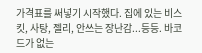가격표를 써넣기 시작했다. 집에 있는 비스킷, 사탕, 젤리, 안쓰는 장난감...등등. 바코드가 없는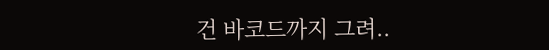건 바코드까지 그려..